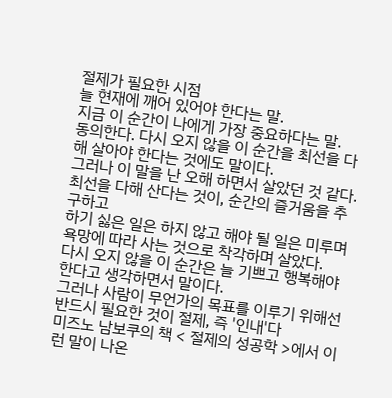절제가 필요한 시점
늘 현재에 깨어 있어야 한다는 말.
지금 이 순간이 나에게 가장 중요하다는 말.
동의한다. 다시 오지 않을 이 순간을 최선을 다해 살아야 한다는 것에도 말이다.
그러나 이 말을 난 오해 하면서 살았던 것 같다.
최선을 다해 산다는 것이, 순간의 즐거움을 추구하고
하기 싫은 일은 하지 않고 해야 될 일은 미루며
욕망에 따라 사는 것으로 착각하며 살았다.
다시 오지 않을 이 순간은 늘 기쁘고 행복해야 한다고 생각하면서 말이다.
그러나 사람이 무언가의 목표를 이루기 위해선
반드시 필요한 것이 절제, 즉 '인내'다
미즈노 남보쿠의 책 < 절제의 성공학 >에서 이런 말이 나온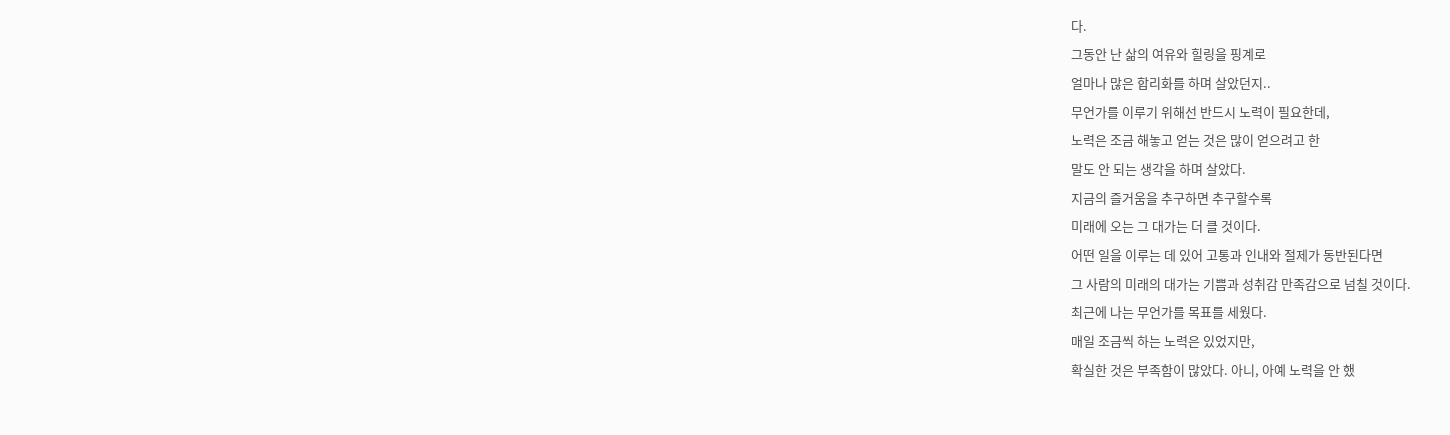다.
그동안 난 삶의 여유와 힐링을 핑계로
얼마나 많은 합리화를 하며 살았던지..
무언가를 이루기 위해선 반드시 노력이 필요한데,
노력은 조금 해놓고 얻는 것은 많이 얻으려고 한
말도 안 되는 생각을 하며 살았다.
지금의 즐거움을 추구하면 추구할수록
미래에 오는 그 대가는 더 클 것이다.
어떤 일을 이루는 데 있어 고통과 인내와 절제가 동반된다면
그 사람의 미래의 대가는 기쁨과 성취감 만족감으로 넘칠 것이다.
최근에 나는 무언가를 목표를 세웠다.
매일 조금씩 하는 노력은 있었지만,
확실한 것은 부족함이 많았다. 아니, 아예 노력을 안 했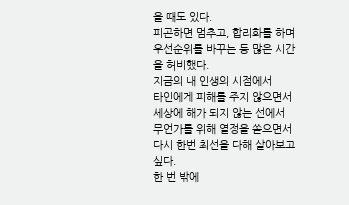을 때도 있다.
피곤하면 멈추고, 합리화를 하며 우선순위를 바꾸는 등 많은 시간을 허비했다.
지금의 내 인생의 시점에서
타인에게 피해를 주지 않으면서
세상에 해가 되지 않는 선에서
무언가를 위해 열정을 쏟으면서
다시 한번 최선을 다해 살아보고 싶다.
한 번 밖에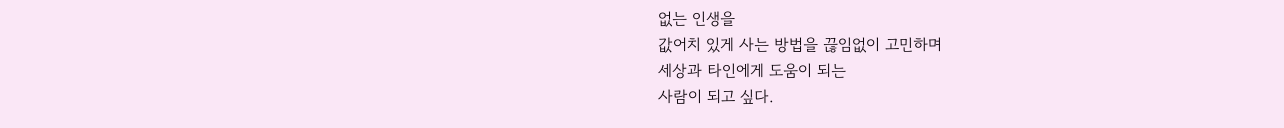없는 인생을
값어치 있게 사는 방법을 끊임없이 고민하며
세상과 타인에게 도움이 되는
사람이 되고 싶다.